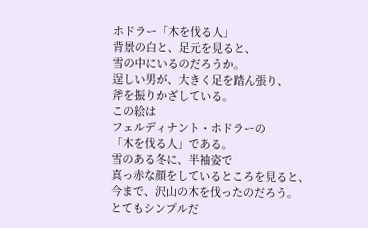ホドラー「木を伐る人」
背景の白と、足元を見ると、
雪の中にいるのだろうか。
逞しい男が、大きく足を踏ん張り、
斧を振りかざしている。
この絵は
フェルディナント・ホドラーの
「木を伐る人」である。
雪のある冬に、半袖姿で
真っ赤な顔をしているところを見ると、
今まで、沢山の木を伐ったのだろう。
とてもシンプルだ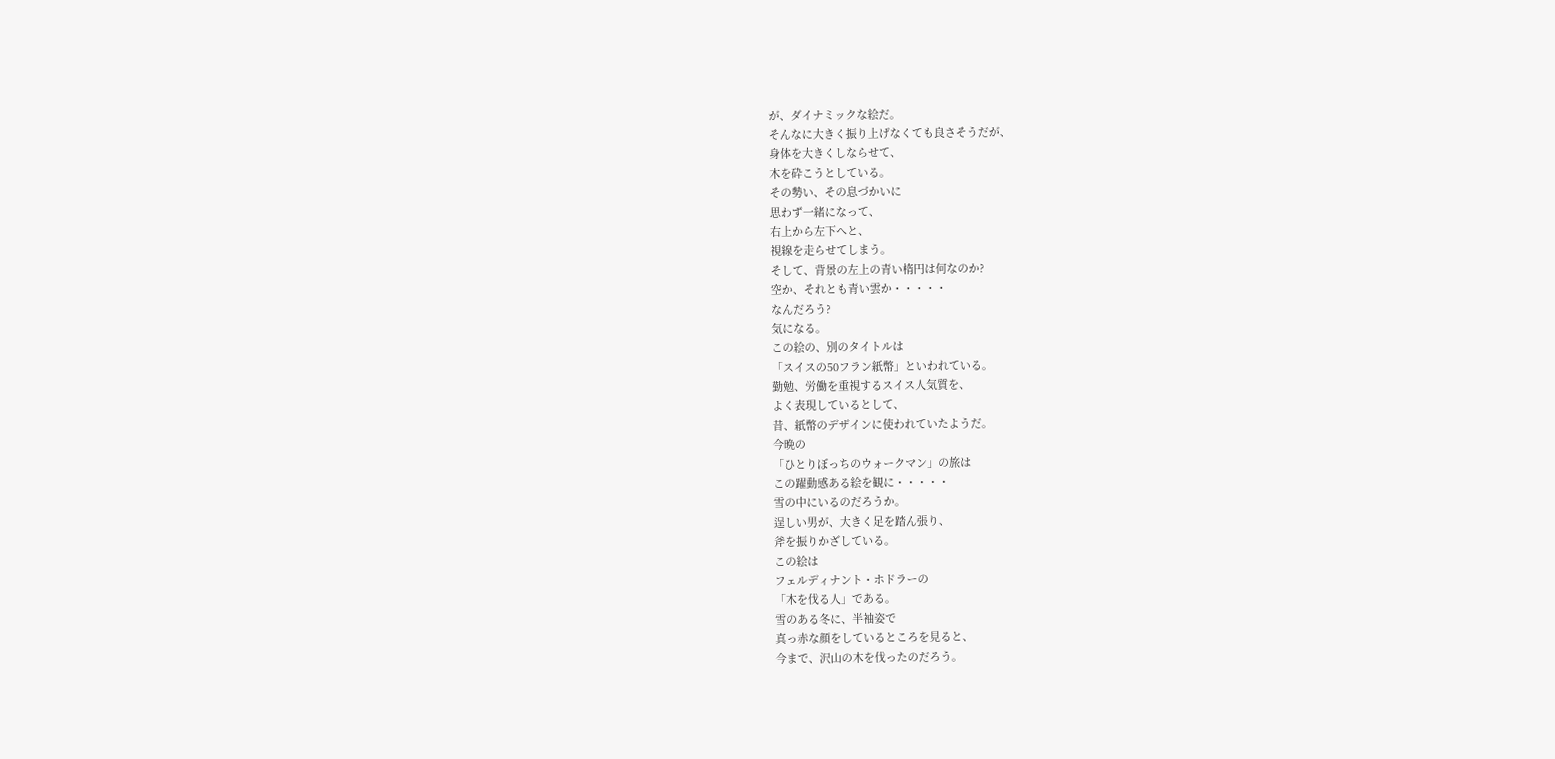が、ダイナミックな絵だ。
そんなに大きく振り上げなくても良さそうだが、
身体を大きくしならせて、
木を砕こうとしている。
その勢い、その息づかいに
思わず一緒になって、
右上から左下へと、
視線を走らせてしまう。
そして、背景の左上の青い楕円は何なのか?
空か、それとも青い雲か・・・・・
なんだろう?
気になる。
この絵の、別のタイトルは
「スイスの50フラン紙幣」といわれている。
勤勉、労働を重視するスイス人気質を、
よく表現しているとして、
昔、紙幣のデザインに使われていたようだ。
今晩の
「ひとりぼっちのウォークマン」の旅は
この躍動感ある絵を観に・・・・・
雪の中にいるのだろうか。
逞しい男が、大きく足を踏ん張り、
斧を振りかざしている。
この絵は
フェルディナント・ホドラーの
「木を伐る人」である。
雪のある冬に、半袖姿で
真っ赤な顔をしているところを見ると、
今まで、沢山の木を伐ったのだろう。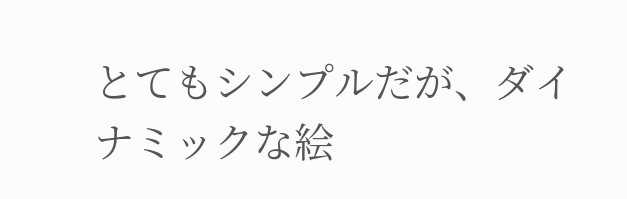とてもシンプルだが、ダイナミックな絵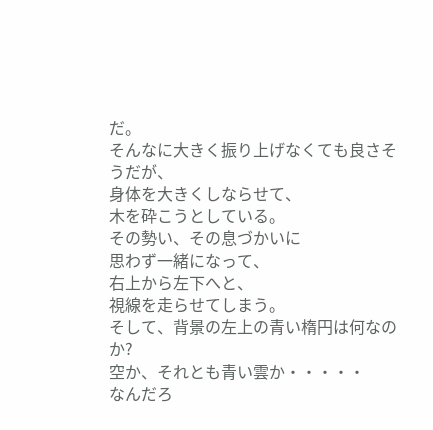だ。
そんなに大きく振り上げなくても良さそうだが、
身体を大きくしならせて、
木を砕こうとしている。
その勢い、その息づかいに
思わず一緒になって、
右上から左下へと、
視線を走らせてしまう。
そして、背景の左上の青い楕円は何なのか?
空か、それとも青い雲か・・・・・
なんだろ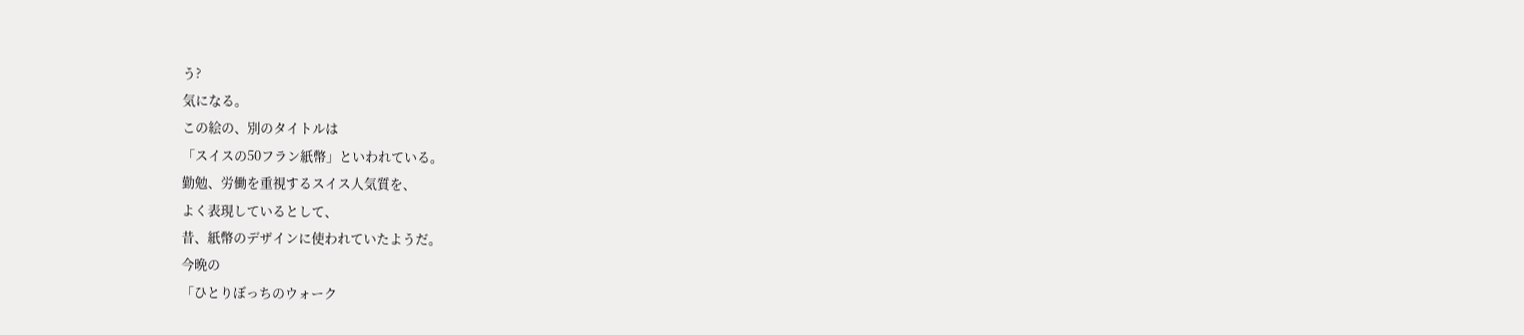う?
気になる。
この絵の、別のタイトルは
「スイスの50フラン紙幣」といわれている。
勤勉、労働を重視するスイス人気質を、
よく表現しているとして、
昔、紙幣のデザインに使われていたようだ。
今晩の
「ひとりぼっちのウォーク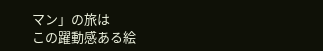マン」の旅は
この躍動感ある絵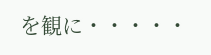を観に・・・・・